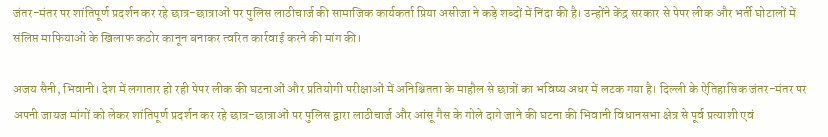जंतर-मंतर पर शांतिपूर्ण प्रदर्शन कर रहे छात्र-छात्राओं पर पुलिस लाठीचार्ज की सामाजिक कार्यकर्ता प्रिया असीजा ने कड़े शब्दों में निंदा की है। उन्होंने केंद्र सरकार से पेपर लीक और भर्ती घोटालों में संलिप्त माफियाओं के खिलाफ कठोर कानून बनाकर त्वरित कार्रवाई करने की मांग की।

अजय सैनी, भिवानी। देश में लगातार हो रही पेपर लीक की घटनाओं और प्रतियोगी परीक्षाओं में अनिश्चितता के माहौल से छात्रों का भविष्य अधर में लटक गया है। दिल्ली के ऐतिहासिक जंतर-मंतर पर अपनी जायज मांगों को लेकर शांतिपूर्ण प्रदर्शन कर रहे छात्र-छात्राओं पर पुलिस द्वारा लाठीचार्ज और आंसू गैस के गोले दागे जाने की घटना की भिवानी विधानसभा क्षेत्र से पूर्व प्रत्याशी एवं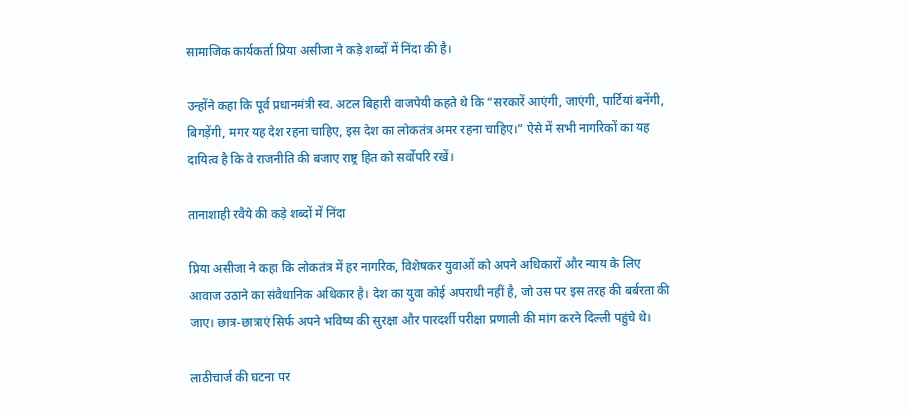सामाजिक कार्यकर्ता प्रिया असीजा ने कड़े शब्दों में निंदा की है।

उन्होंने कहा कि पूर्व प्रधानमंत्री स्व. अटल बिहारी वाजपेयी कहते थे कि “सरकारें आएंगी, जाएंगी, पार्टियां बनेंगी, बिगड़ेंगी, मगर यह देश रहना चाहिए, इस देश का लोकतंत्र अमर रहना चाहिए।” ऐसे में सभी नागरिकों का यह दायित्व है कि वे राजनीति की बजाए राष्ट्र हित को सर्वोपरि रखें।

तानाशाही रवैये की कड़े शब्दों में निंदा

प्रिया असीजा ने कहा कि लोकतंत्र में हर नागरिक, विशेषकर युवाओं को अपने अधिकारों और न्याय के लिए आवाज उठाने का संवैधानिक अधिकार है। देश का युवा कोई अपराधी नहीं है, जो उस पर इस तरह की बर्बरता की जाए। छात्र-छात्राएं सिर्फ अपने भविष्य की सुरक्षा और पारदर्शी परीक्षा प्रणाली की मांग करने दिल्ली पहुंचे थे।

लाठीचार्ज की घटना पर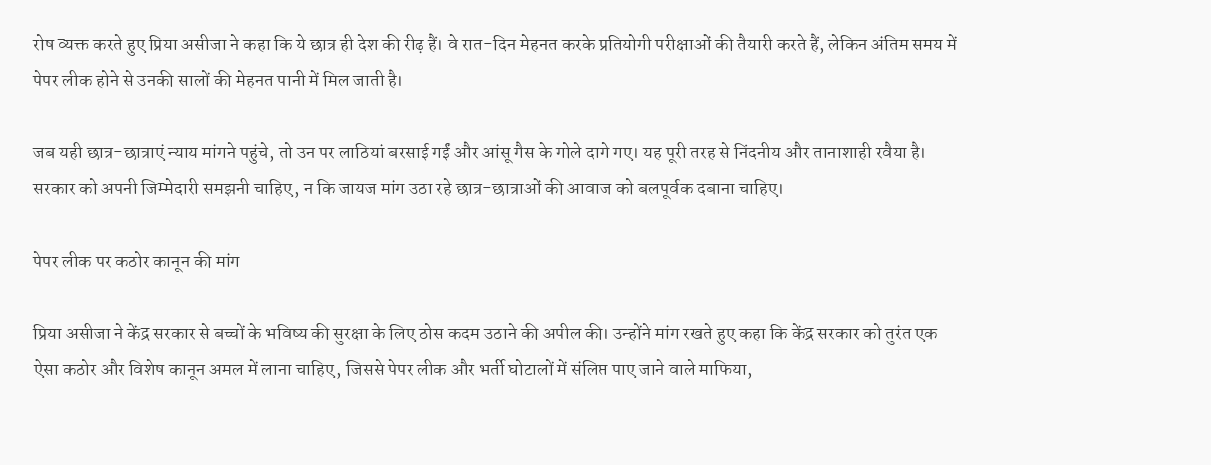रोष व्यक्त करते हुए प्रिया असीजा ने कहा कि ये छात्र ही देश की रीढ़ हैं। वे रात-दिन मेहनत करके प्रतियोगी परीक्षाओं की तैयारी करते हैं, लेकिन अंतिम समय में पेपर लीक होने से उनकी सालों की मेहनत पानी में मिल जाती है।

जब यही छात्र-छात्राएं न्याय मांगने पहुंचे, तो उन पर लाठियां बरसाई गईं और आंसू गैस के गोले दागे गए। यह पूरी तरह से निंदनीय और तानाशाही रवैया है। सरकार को अपनी जिम्मेदारी समझनी चाहिए, न कि जायज मांग उठा रहे छात्र-छात्राओं की आवाज को बलपूर्वक दबाना चाहिए।

पेपर लीक पर कठोर कानून की मांग

प्रिया असीजा ने केंद्र सरकार से बच्चों के भविष्य की सुरक्षा के लिए ठोस कदम उठाने की अपील की। उन्होंने मांग रखते हुए कहा कि केंद्र सरकार को तुरंत एक ऐसा कठोर और विशेष कानून अमल में लाना चाहिए, जिससे पेपर लीक और भर्ती घोटालों में संलिप्त पाए जाने वाले माफिया,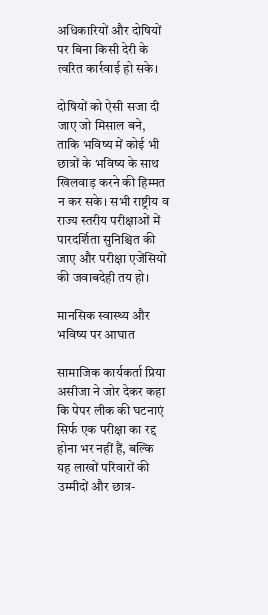अधिकारियों और दोषियों पर बिना किसी देरी के त्वरित कार्रवाई हो सके।

दोषियों को ऐसी सजा दी जाए जो मिसाल बने, ताकि भविष्य में कोई भी छात्रों के भविष्य के साथ खिलवाड़ करने की हिम्मत न कर सके। सभी राष्ट्रीय व राज्य स्तरीय परीक्षाओं में पारदर्शिता सुनिश्चित की जाए और परीक्षा एजेंसियों की जवाबदेही तय हो।

मानसिक स्वास्थ्य और भविष्य पर आघात

सामाजिक कार्यकर्ता प्रिया असीजा ने जोर देकर कहा कि पेपर लीक की घटनाएं सिर्फ एक परीक्षा का रद्द होना भर नहीं हैं, बल्कि यह लाखों परिवारों की उम्मीदों और छात्र-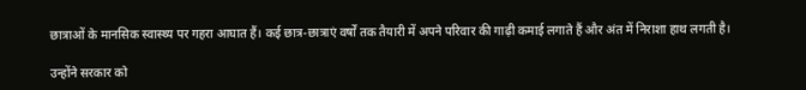छात्राओं के मानसिक स्वास्थ्य पर गहरा आघात हैं। कई छात्र-छात्राएं वर्षों तक तैयारी में अपने परिवार की गाढ़ी कमाई लगाते हैं और अंत में निराशा हाथ लगती है।

उन्होंने सरकार को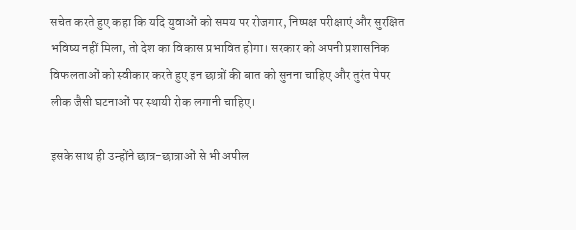सचेत करते हुए कहा कि यदि युवाओं को समय पर रोजगार, निष्पक्ष परीक्षाएं और सुरक्षित भविष्य नहीं मिला, तो देश का विकास प्रभावित होगा। सरकार को अपनी प्रशासनिक विफलताओं को स्वीकार करते हुए इन छात्रों की बात को सुनना चाहिए और तुरंत पेपर लीक जैसी घटनाओं पर स्थायी रोक लगानी चाहिए।

इसके साथ ही उन्होंने छात्र-छात्राओं से भी अपील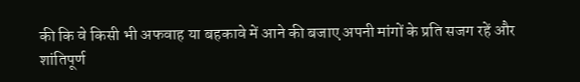की कि वे किसी भी अफवाह या बहकावे में आने की बजाए अपनी मांगों के प्रति सजग रहें और शांतिपूर्ण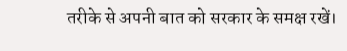तरीके से अपनी बात को सरकार के समक्ष रखें।